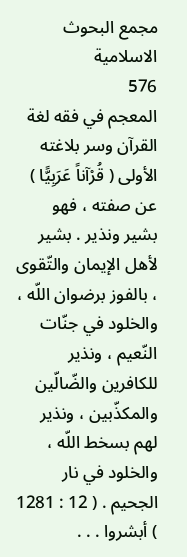مجمع البحوث الاسلامية
576
المعجم في فقه لغة القرآن وسر بلاغته
الأولى ( قُرْآناً عَرَبِيًّا ) عن صفته ، فهو بشير ونذير . بشير لأهل الإيمان والتّقوى ، بالفوز برضوان اللّه ، والخلود في جنّات النّعيم ، ونذير للكافرين والضّالّين والمكذّبين ، ونذير لهم بسخط اللّه ، والخلود في نار الجحيم . ( 12 : 1281 ) أبشروا . . .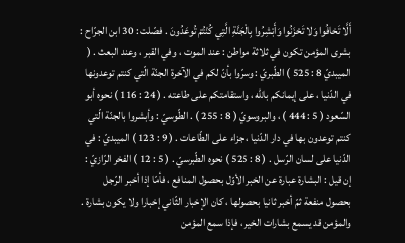أَلَّا تَخافُوا وَلا تَحْزَنُوا وَأَبْشِرُوا بِالْجَنَّةِ الَّتِي كُنْتُمْ تُوعَدُونَ . فصّلت : 30 ابن الجرّاح : بشرى المؤمن تكون في ثلاثة مواطن : عند الموت ، وفي القبر ، وعند البعث . ( الميبديّ 8 : 525 ) الطّبريّ : وسرّوا بأنّ لكم في الآخرة الجنّة الّتي كنتم توعدونها في الدّنيا ، على إيمانكم باللّه ، واستقامتكم على طاعته . ( 24 : 116 ) نحوه أبو السّعود ( 5 : 444 ) ، والبروسويّ ( 8 : 255 ) . الطّوسيّ : وأبشروا بالجنّة الّتي كنتم توعدون بها في دار الدّنيا ، جزاء على الطّاعات . ( 9 : 123 ) الميبديّ : في الدّنيا على لسان الرّسل . ( 8 : 525 ) نحوه الطّبرسيّ . ( 5 : 12 ) الفخر الرّازيّ : إن قيل : البشارة عبارة عن الخبر الأوّل بحصول المنافع ، فأمّا إذا أخبر الرّجل بحصول منفعة ثمّ أخبر ثانيا بحصولها ، كان الإخبار الثّاني إخبارا ولا يكون بشارة . والمؤمن قد يسمع بشارات الخير ، فإذا سمع المؤمن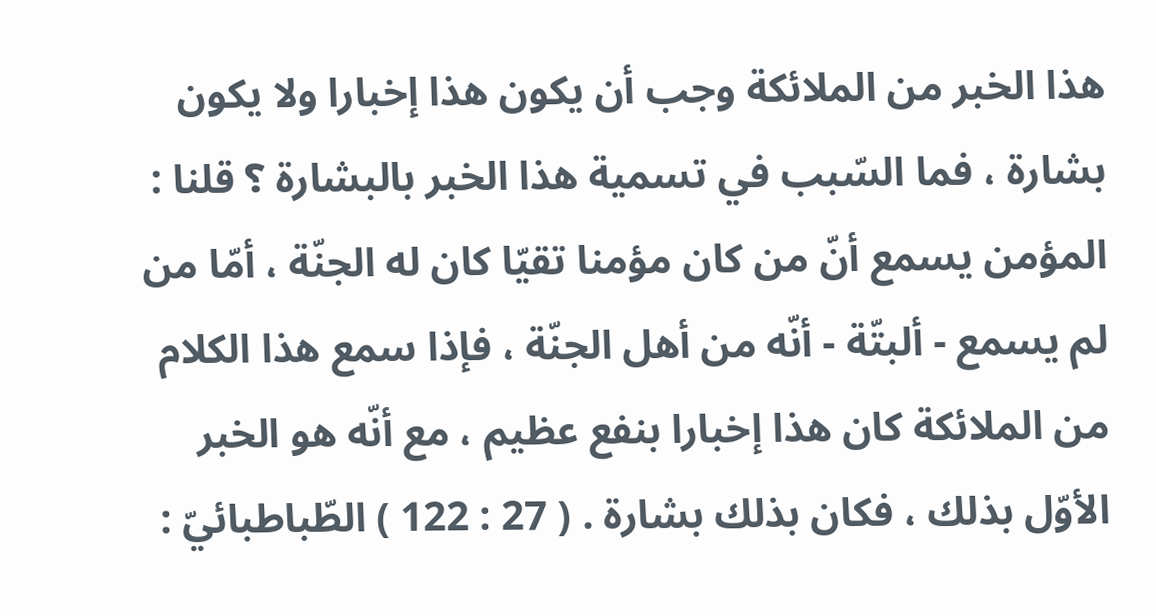هذا الخبر من الملائكة وجب أن يكون هذا إخبارا ولا يكون بشارة ، فما السّبب في تسمية هذا الخبر بالبشارة ؟ قلنا : المؤمن يسمع أنّ من كان مؤمنا تقيّا كان له الجنّة ، أمّا من لم يسمع - ألبتّة - أنّه من أهل الجنّة ، فإذا سمع هذا الكلام من الملائكة كان هذا إخبارا بنفع عظيم ، مع أنّه هو الخبر الأوّل بذلك ، فكان بذلك بشارة . ( 27 : 122 ) الطّباطبائيّ :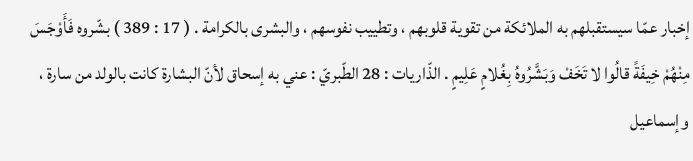إخبار عمّا سيستقبلهم به الملائكة من تقوية قلوبهم ، وتطييب نفوسهم ، والبشرى بالكرامة . ( 17 : 389 ) بشّروه فَأَوْجَسَ مِنْهُمْ خِيفَةً قالُوا لا تَخَفْ وَبَشَّرُوهُ بِغُلامٍ عَلِيمٍ . الذّاريات : 28 الطّبريّ : عني به إسحاق لأنّ البشارة كانت بالولد من سارة ، وإسماعيل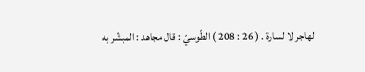لهاجر لا لسارة . ( 26 : 208 ) الطّوسيّ : قال مجاهد : المبشّر به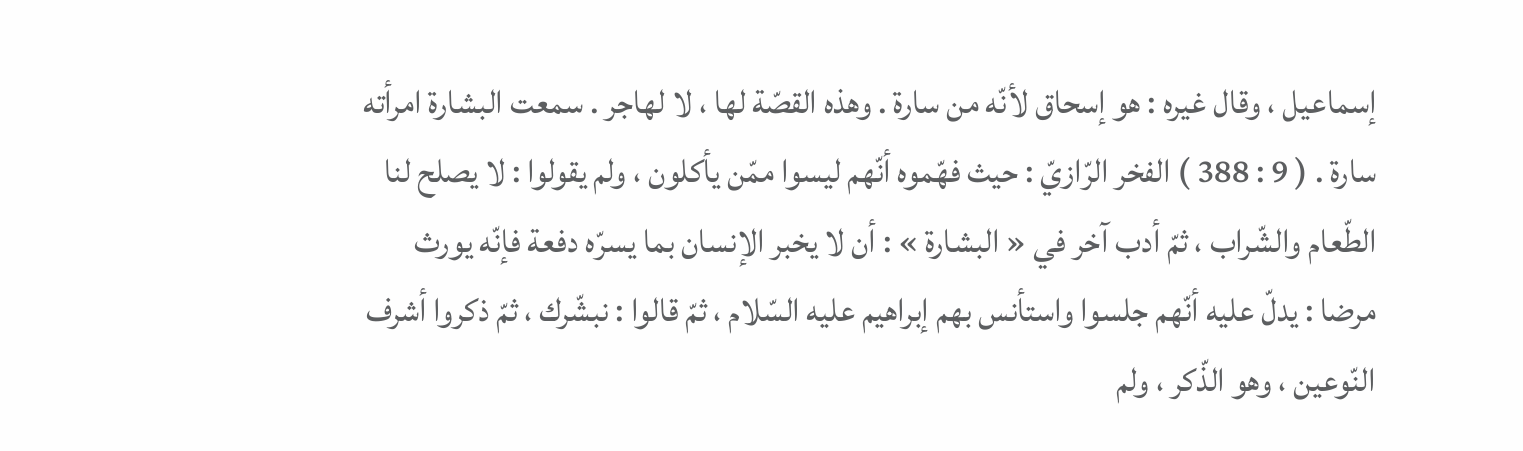إسماعيل ، وقال غيره : هو إسحاق لأنّه من سارة . وهذه القصّة لها ، لا لهاجر . سمعت البشارة امرأته سارة . ( 9 : 388 ) الفخر الرّازيّ : حيث فهّموه أنّهم ليسوا ممّن يأكلون ، ولم يقولوا : لا يصلح لنا الطّعام والشّراب ، ثمّ أدب آخر في « البشارة » : أن لا يخبر الإنسان بما يسرّه دفعة فإنّه يورث مرضا : يدلّ عليه أنّهم جلسوا واستأنس بهم إبراهيم عليه السّلام ، ثمّ قالوا : نبشّرك ، ثمّ ذكروا أشرف النّوعين ، وهو الذّكر ، ولم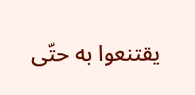يقتنعوا به حتّى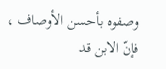وصفوه بأحسن الأوصاف ، فإنّ الابن قد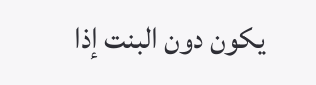يكون دون البنت إذا